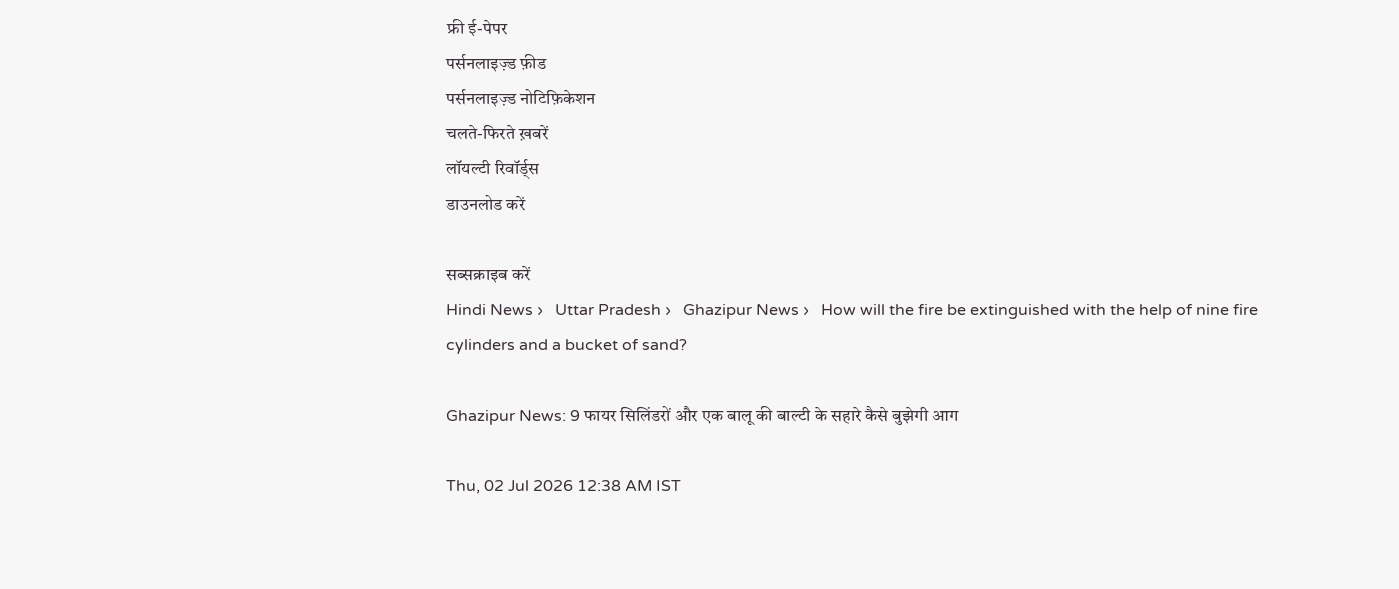फ्री ई-पेपर
पर्सनलाइज़्ड फ़ीड
पर्सनलाइज़्ड नोटिफ़िकेशन
चलते-फिरते ख़बरें
लॉयल्टी रिवॉर्ड्स
डाउनलोड करें

सब्सक्राइब करें
Hindi News ›   Uttar Pradesh ›   Ghazipur News ›   How will the fire be extinguished with the help of nine fire cylinders and a bucket of sand?

Ghazipur News: 9 फायर सिलिंडरों और एक बालू की बाल्टी के सहारे कैसे बुझेगी आग

Thu, 02 Jul 2026 12:38 AM IST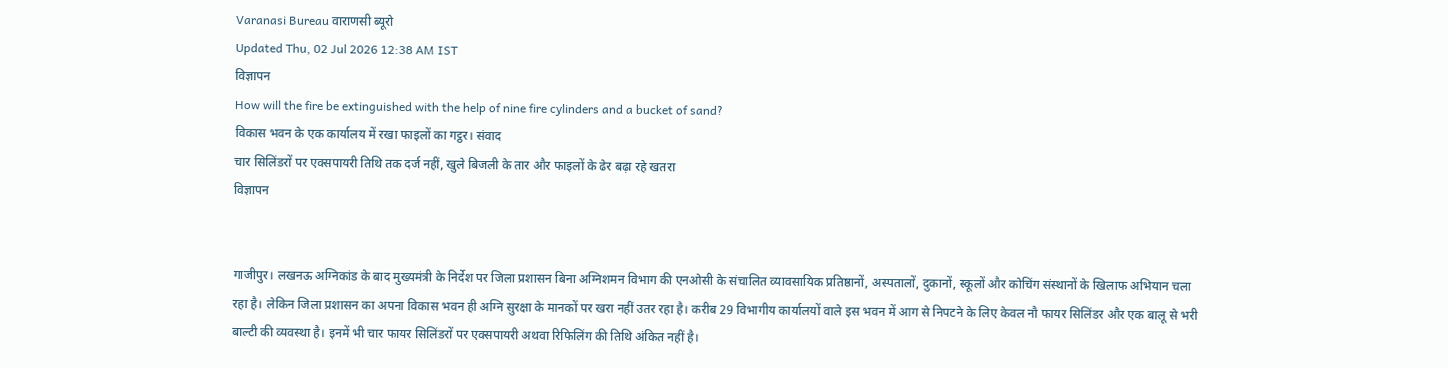Varanasi Bureau वाराणसी ब्यूरो
Updated Thu, 02 Jul 2026 12:38 AM IST
विज्ञापन
How will the fire be extinguished with the help of nine fire cylinders and a bucket of sand?
विकास भवन के एक कार्यालय में रखा फाइलों का गट्ठर। संवाद
चार सिलिंडरों पर एक्सपायरी तिथि तक दर्ज नहीं, खुले बिजली के तार और फाइलों के ढेर बढ़ा रहे खतरा
विज्ञापन


गाजीपुर। लखनऊ अग्निकांड के बाद मुख्यमंत्री के निर्देश पर जिला प्रशासन बिना अग्निशमन विभाग की एनओसी के संचालित व्यावसायिक प्रतिष्ठानों, अस्पतालों, दुकानों, स्कूलों और कोचिंग संस्थानों के खिलाफ अभियान चला रहा है। लेकिन जिला प्रशासन का अपना विकास भवन ही अग्नि सुरक्षा के मानकों पर खरा नहीं उतर रहा है। करीब 29 विभागीय कार्यालयों वाले इस भवन में आग से निपटने के लिए केवल नौ फायर सिलिंडर और एक बालू से भरी बाल्टी की व्यवस्था है। इनमें भी चार फायर सिलिंडरों पर एक्सपायरी अथवा रिफिलिंग की तिथि अंकित नहीं है।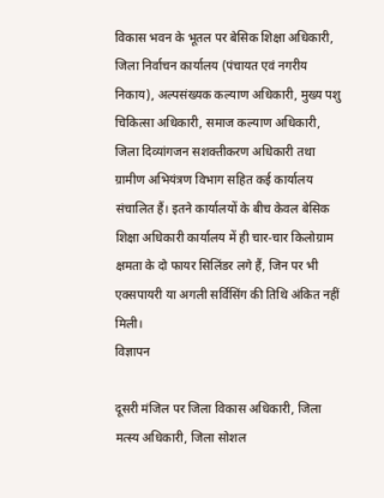विकास भवन के भूतल पर बेसिक शिक्षा अधिकारी, जिला निर्वाचन कार्यालय (पंचायत एवं नगरीय निकाय), अल्पसंख्यक कल्याण अधिकारी, मुख्य पशु चिकित्सा अधिकारी, समाज कल्याण अधिकारी, जिला दिव्यांगजन सशक्तीकरण अधिकारी तथा ग्रामीण अभियंत्रण विभाग सहित कई कार्यालय संचालित हैं। इतने कार्यालयों के बीच केवल बेसिक शिक्षा अधिकारी कार्यालय में ही चार-चार किलोग्राम क्षमता के दो फायर सिलिंडर लगे हैं, जिन पर भी एक्सपायरी या अगली सर्विसिंग की तिथि अंकित नहीं मिली।
विज्ञापन

दूसरी मंजिल पर जिला विकास अधिकारी, जिला मत्स्य अधिकारी, जिला सोशल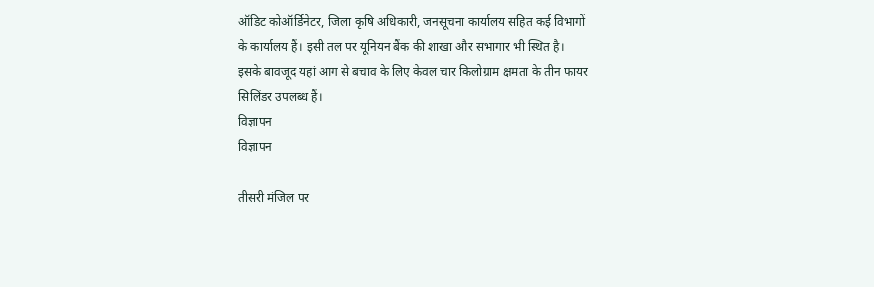ऑडिट कोऑर्डिनेटर, जिला कृषि अधिकारी, जनसूचना कार्यालय सहित कई विभागों के कार्यालय हैं। इसी तल पर यूनियन बैंक की शाखा और सभागार भी स्थित है। इसके बावजूद यहां आग से बचाव के लिए केवल चार किलोग्राम क्षमता के तीन फायर सिलिंडर उपलब्ध हैं।
विज्ञापन
विज्ञापन

तीसरी मंजिल पर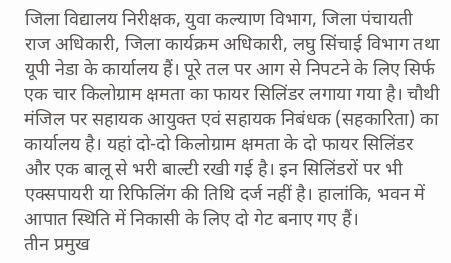जिला विद्यालय निरीक्षक, युवा कल्याण विभाग, जिला पंचायती राज अधिकारी, जिला कार्यक्रम अधिकारी, लघु सिंचाई विभाग तथा यूपी नेडा के कार्यालय हैं। पूरे तल पर आग से निपटने के लिए सिर्फ एक चार किलोग्राम क्षमता का फायर सिलिंडर लगाया गया है। चौथी मंजिल पर सहायक आयुक्त एवं सहायक निबंधक (सहकारिता) का कार्यालय है। यहां दो-दो किलोग्राम क्षमता के दो फायर सिलिंडर और एक बालू से भरी बाल्टी रखी गई है। इन सिलिंडरों पर भी एक्सपायरी या रिफिलिंग की तिथि दर्ज नहीं है। हालांकि, भवन में आपात स्थिति में निकासी के लिए दो गेट बनाए गए हैं।
तीन प्रमुख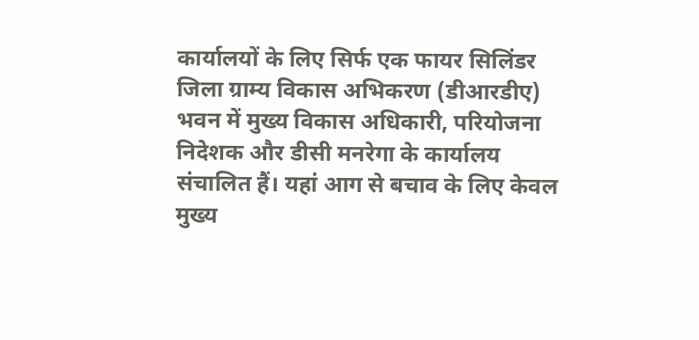कार्यालयों के लिए सिर्फ एक फायर सिलिंडर
जिला ग्राम्य विकास अभिकरण (डीआरडीए) भवन में मुख्य विकास अधिकारी, परियोजना निदेशक और डीसी मनरेगा के कार्यालय संचालित हैं। यहां आग से बचाव के लिए केवल मुख्य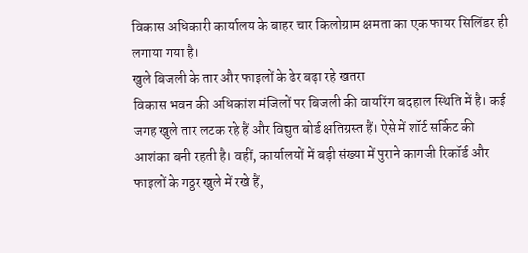विकास अधिकारी कार्यालय के बाहर चार किलोग्राम क्षमता का एक फायर सिलिंडर ही लगाया गया है।
खुले बिजली के तार और फाइलों के ढेर बढ़ा रहे खतरा
विकास भवन की अधिकांश मंजिलों पर बिजली की वायरिंग बदहाल स्थिति में है। कई जगह खुले तार लटक रहे हैं और विद्युत बोर्ड क्षतिग्रस्त हैं। ऐसे में शॉर्ट सर्किट की आशंका बनी रहती है। वहीं, कार्यालयों में बड़ी संख्या में पुराने कागजी रिकॉर्ड और फाइलों के गठ्ठर खुले में रखे हैं,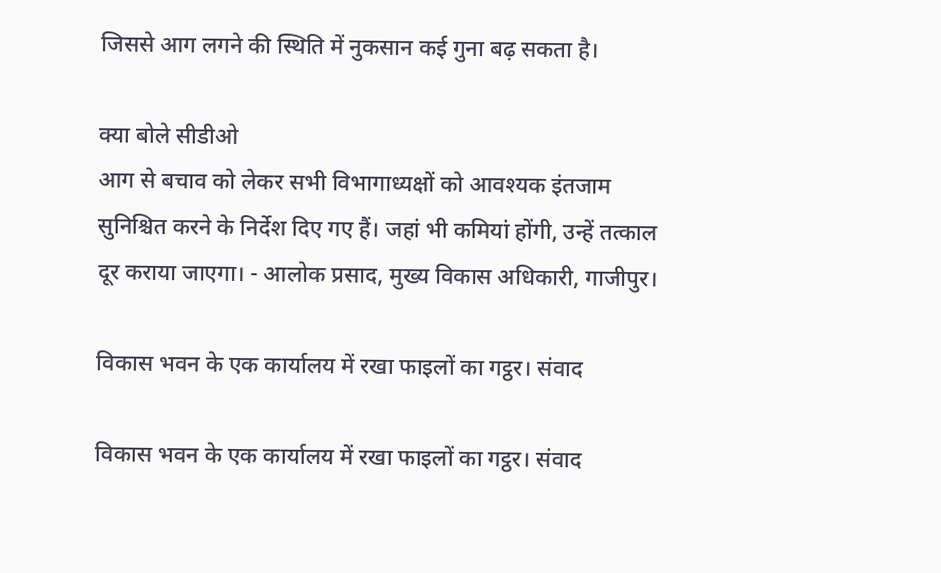जिससे आग लगने की स्थिति में नुकसान कई गुना बढ़ सकता है।

क्या बोले सीडीओ
आग से बचाव को लेकर सभी विभागाध्यक्षों को आवश्यक इंतजाम सुनिश्चित करने के निर्देश दिए गए हैं। जहां भी कमियां होंगी, उन्हें तत्काल दूर कराया जाएगा। - आलोक प्रसाद, मुख्य विकास अधिकारी, गाजीपुर।

विकास भवन के एक कार्यालय में रखा फाइलों का गट्ठर। संवाद

विकास भवन के एक कार्यालय में रखा फाइलों का गट्ठर। संवाद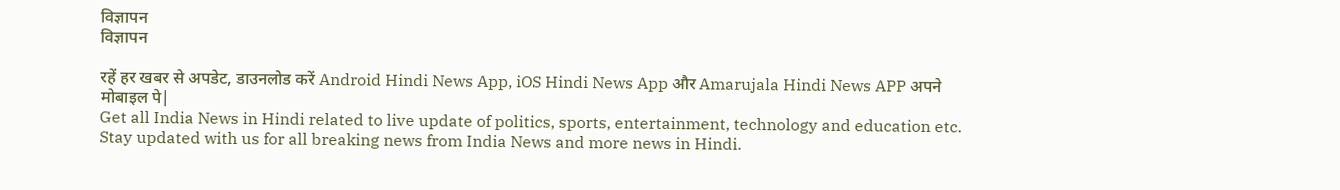विज्ञापन
विज्ञापन

रहें हर खबर से अपडेट, डाउनलोड करें Android Hindi News App, iOS Hindi News App और Amarujala Hindi News APP अपने मोबाइल पे|
Get all India News in Hindi related to live update of politics, sports, entertainment, technology and education etc. Stay updated with us for all breaking news from India News and more news in Hindi.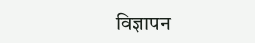विज्ञापन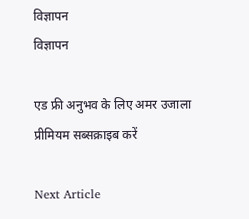विज्ञापन
विज्ञापन

एड फ्री अनुभव के लिए अमर उजाला प्रीमियम सब्सक्राइब करें

Next Article